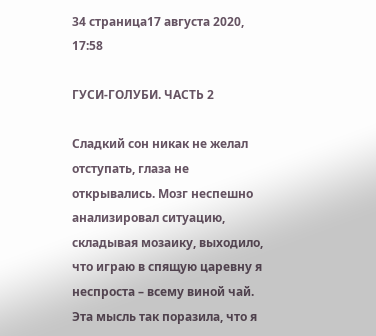34 страница17 августа 2020, 17:58

ГУСИ-ГОЛУБИ. ЧАСТЬ 2

Сладкий сон никак не желал отступать, глаза не открывались. Мозг неспешно анализировал ситуацию, складывая мозаику, выходило, что играю в спящую царевну я неспроста – всему виной чай. Эта мысль так поразила, что я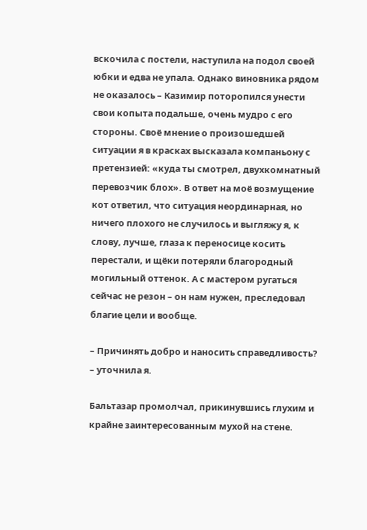вскочила с постели, наступила на подол своей юбки и едва не упала. Однако виновника рядом не оказалось – Казимир поторопился унести свои копыта подальше, очень мудро с его стороны. Своё мнение о произошедшей ситуации я в красках высказала компаньону с претензией: «куда ты смотрел, двухкомнатный перевозчик блох». В ответ на моё возмущение кот ответил, что ситуация неординарная, но ничего плохого не случилось и выгляжу я, к слову, лучше, глаза к переносице косить перестали, и щёки потеряли благородный могильный оттенок. А с мастером ругаться сейчас не резон – он нам нужен, преследовал благие цели и вообще.

– Причинять добро и наносить справедливость? – уточнила я.

Бальтазар промолчал, прикинувшись глухим и крайне заинтересованным мухой на стене.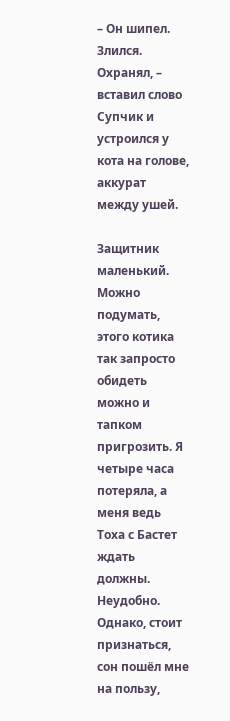– Он шипел. Злился. Охранял, – вставил слово Супчик и устроился у кота на голове, аккурат между ушей.

Защитник маленький. Можно подумать, этого котика так запросто обидеть можно и тапком пригрозить. Я четыре часа потеряла, а меня ведь Тоха с Бастет ждать должны. Неудобно. Однако, стоит признаться, сон пошёл мне на пользу,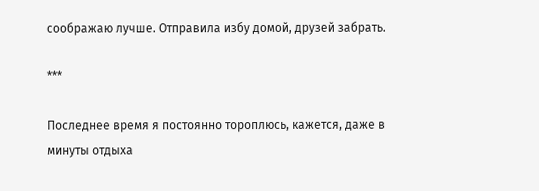соображаю лучше. Отправила избу домой, друзей забрать.

***

Последнее время я постоянно тороплюсь, кажется, даже в минуты отдыха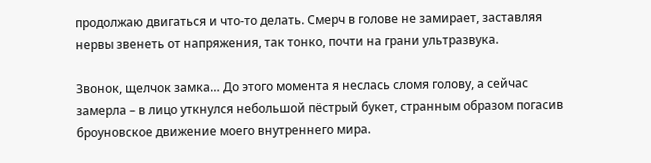продолжаю двигаться и что-то делать. Смерч в голове не замирает, заставляя нервы звенеть от напряжения, так тонко, почти на грани ультразвука.

Звонок, щелчок замка… До этого момента я неслась сломя голову, а сейчас замерла – в лицо уткнулся небольшой пёстрый букет, странным образом погасив броуновское движение моего внутреннего мира.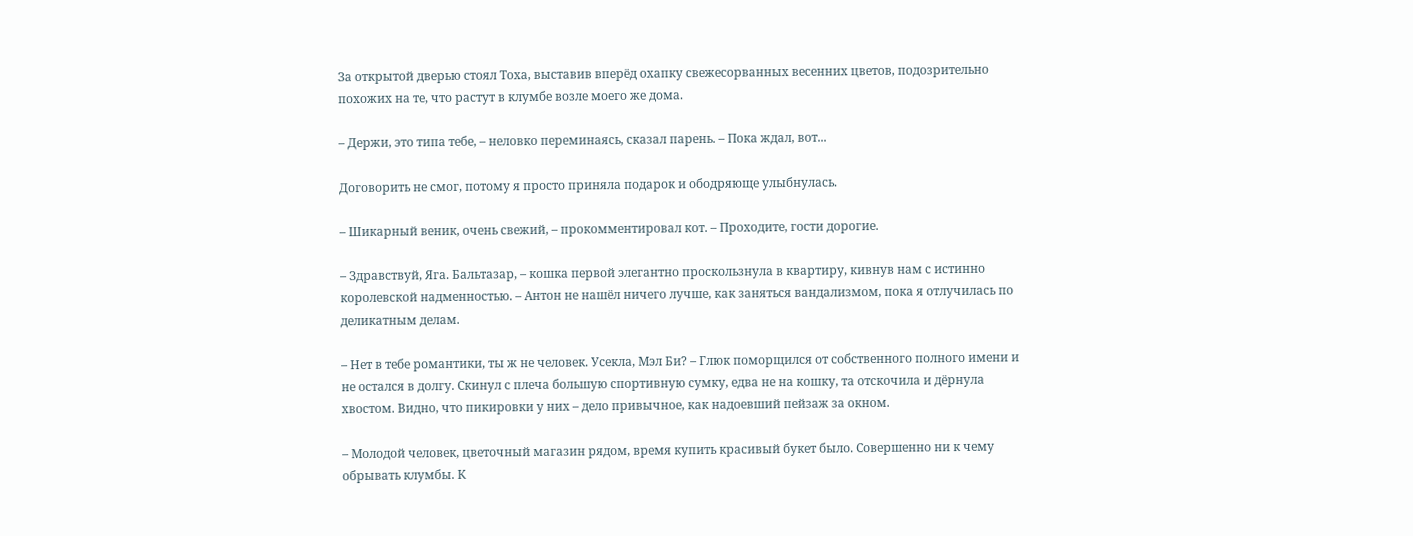За открытой дверью стоял Тоха, выставив вперёд охапку свежесорванных весенних цветов, подозрительно похожих на те, что растут в клумбе возле моего же дома.

– Держи, это типа тебе, – неловко переминаясь, сказал парень. – Пока ждал, вот...

Договорить не смог, потому я просто приняла подарок и ободряюще улыбнулась.

– Шикарный веник, очень свежий, – прокомментировал кот. – Проходите, гости дорогие.

– Здравствуй, Яга. Бальтазар, – кошка первой элегантно проскользнула в квартиру, кивнув нам с истинно королевской надменностью. – Антон не нашёл ничего лучше, как заняться вандализмом, пока я отлучилась по деликатным делам.

– Нет в тебе романтики, ты ж не человек. Усекла, Мэл Би? – Глюк поморщился от собственного полного имени и не остался в долгу. Скинул с плеча большую спортивную сумку, едва не на кошку, та отскочила и дёрнула хвостом. Видно, что пикировки у них – дело привычное, как надоевший пейзаж за окном.

– Молодой человек, цветочный магазин рядом, время купить красивый букет было. Совершенно ни к чему обрывать клумбы. К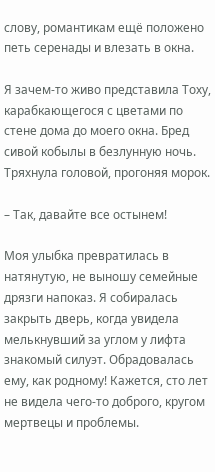слову, романтикам ещё положено петь серенады и влезать в окна.

Я зачем-то живо представила Тоху, карабкающегося с цветами по стене дома до моего окна. Бред сивой кобылы в безлунную ночь. Тряхнула головой, прогоняя морок.

– Так, давайте все остынем!

Моя улыбка превратилась в натянутую, не выношу семейные дрязги напоказ. Я собиралась закрыть дверь, когда увидела мелькнувший за углом у лифта знакомый силуэт. Обрадовалась ему, как родному! Кажется, сто лет не видела чего-то доброго, кругом мертвецы и проблемы.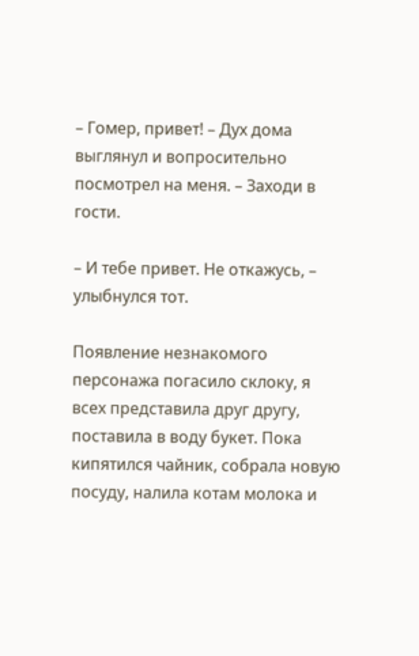– Гомер, привет! – Дух дома выглянул и вопросительно посмотрел на меня. – Заходи в гости.

– И тебе привет. Не откажусь, – улыбнулся тот.

Появление незнакомого персонажа погасило склоку, я всех представила друг другу, поставила в воду букет. Пока кипятился чайник, собрала новую посуду, налила котам молока и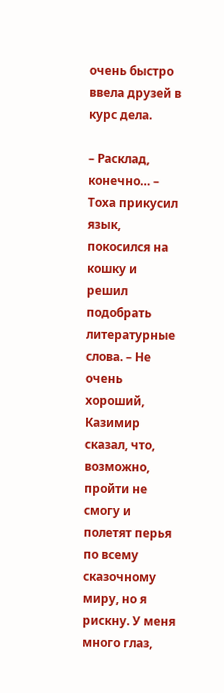очень быстро ввела друзей в курс дела.

– Расклад, конечно… – Тоха прикусил язык, покосился на кошку и решил подобрать литературные слова. – Не очень хороший, Казимир сказал, что, возможно, пройти не смогу и полетят перья по всему сказочному миру, но я рискну. У меня много глаз,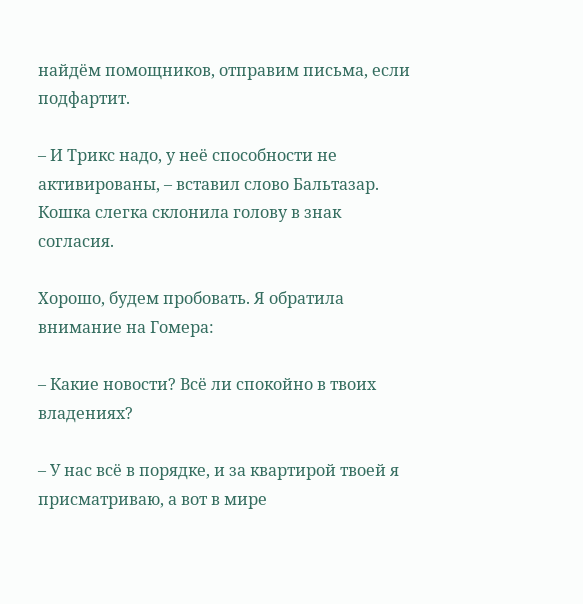найдём помощников, отправим письма, если подфартит.

– И Трикс надо, у неё способности не активированы, – вставил слово Бальтазар. Кошка слегка склонила голову в знак согласия.

Хорошо, будем пробовать. Я обратила внимание на Гомера:

– Какие новости? Всё ли спокойно в твоих владениях?

– У нас всё в порядке, и за квартирой твоей я присматриваю, а вот в мире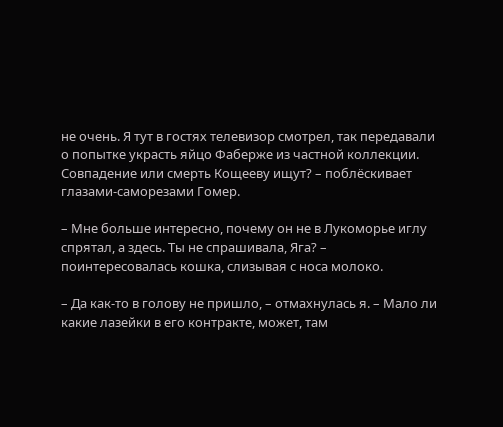не очень. Я тут в гостях телевизор смотрел, так передавали о попытке украсть яйцо Фаберже из частной коллекции. Совпадение или смерть Кощееву ищут? – поблёскивает глазами-саморезами Гомер.

– Мне больше интересно, почему он не в Лукоморье иглу спрятал, а здесь. Ты не спрашивала, Яга? – поинтересовалась кошка, слизывая с носа молоко.

– Да как-то в голову не пришло, – отмахнулась я. – Мало ли какие лазейки в его контракте, может, там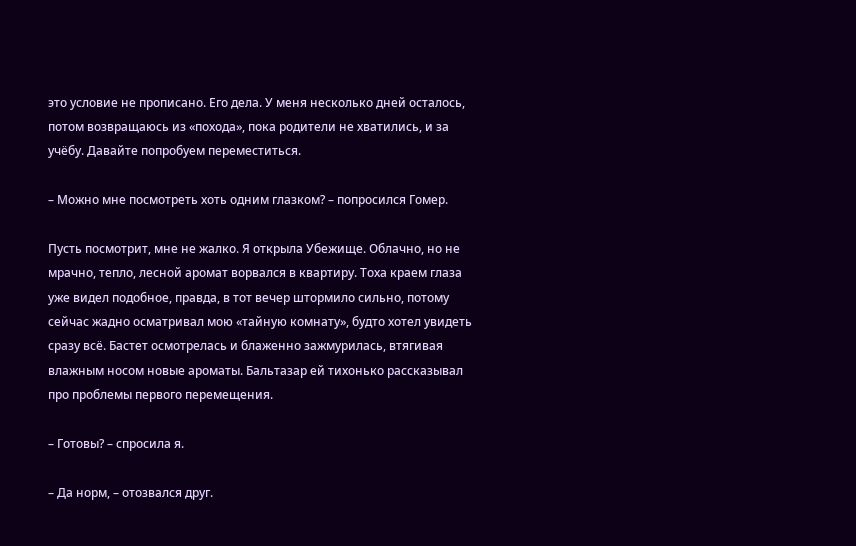это условие не прописано. Его дела. У меня несколько дней осталось, потом возвращаюсь из «похода», пока родители не хватились, и за учёбу. Давайте попробуем переместиться.

– Можно мне посмотреть хоть одним глазком? – попросился Гомер.

Пусть посмотрит, мне не жалко. Я открыла Убежище. Облачно, но не мрачно, тепло, лесной аромат ворвался в квартиру. Тоха краем глаза уже видел подобное, правда, в тот вечер штормило сильно, потому сейчас жадно осматривал мою «тайную комнату», будто хотел увидеть сразу всё. Бастет осмотрелась и блаженно зажмурилась, втягивая влажным носом новые ароматы. Бальтазар ей тихонько рассказывал про проблемы первого перемещения.

– Готовы? – спросила я.

– Да норм, – отозвался друг.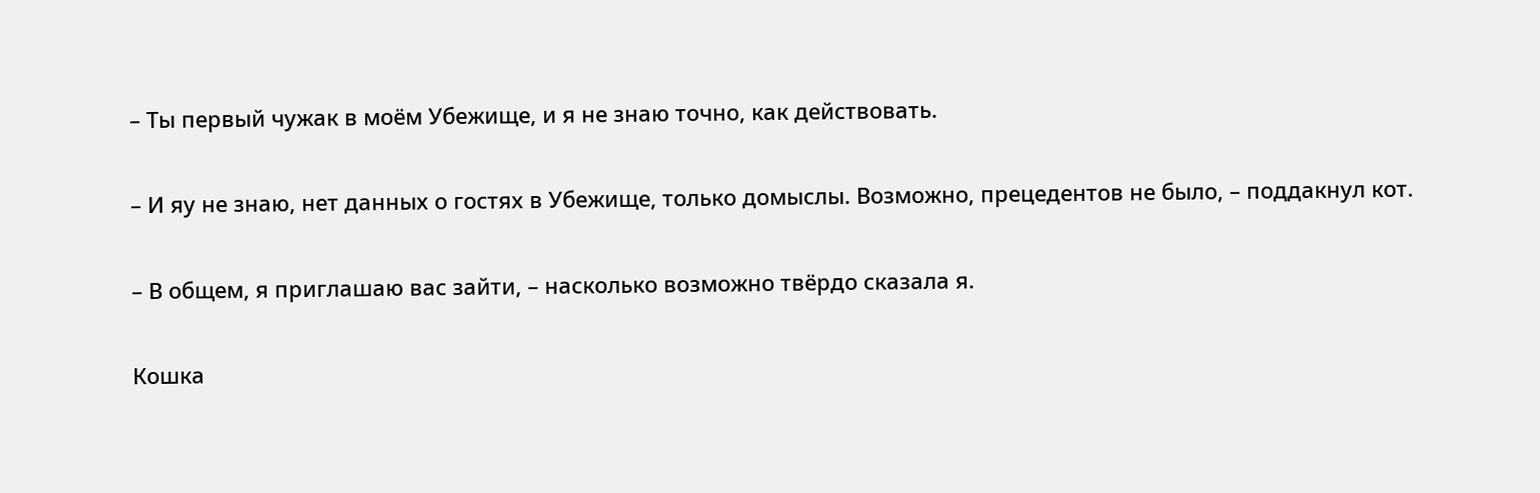– Ты первый чужак в моём Убежище, и я не знаю точно, как действовать.

– И яу не знаю, нет данных о гостях в Убежище, только домыслы. Возможно, прецедентов не было, – поддакнул кот.

– В общем, я приглашаю вас зайти, – насколько возможно твёрдо сказала я.

Кошка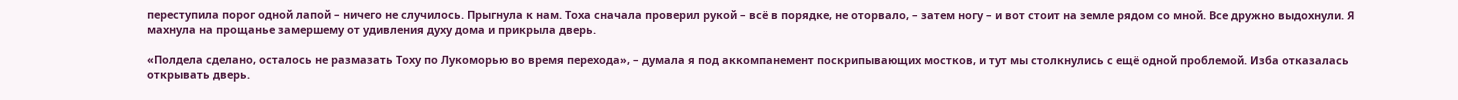переступила порог одной лапой – ничего не случилось. Прыгнула к нам. Тоха сначала проверил рукой – всё в порядке, не оторвало, – затем ногу – и вот стоит на земле рядом со мной. Все дружно выдохнули. Я махнула на прощанье замершему от удивления духу дома и прикрыла дверь.

«Полдела сделано, осталось не размазать Тоху по Лукоморью во время перехода», – думала я под аккомпанемент поскрипывающих мостков, и тут мы столкнулись с ещё одной проблемой. Изба отказалась открывать дверь.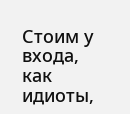Стоим у входа, как идиоты,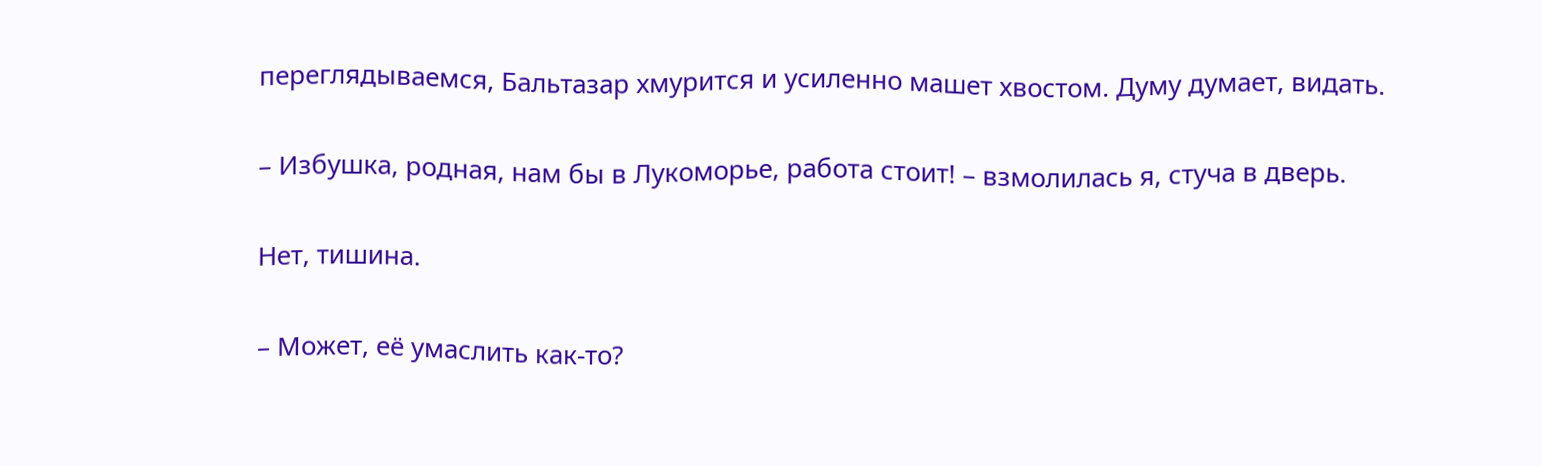переглядываемся, Бальтазар хмурится и усиленно машет хвостом. Думу думает, видать.

– Избушка, родная, нам бы в Лукоморье, работа стоит! – взмолилась я, стуча в дверь.

Нет, тишина.

– Может, её умаслить как-то?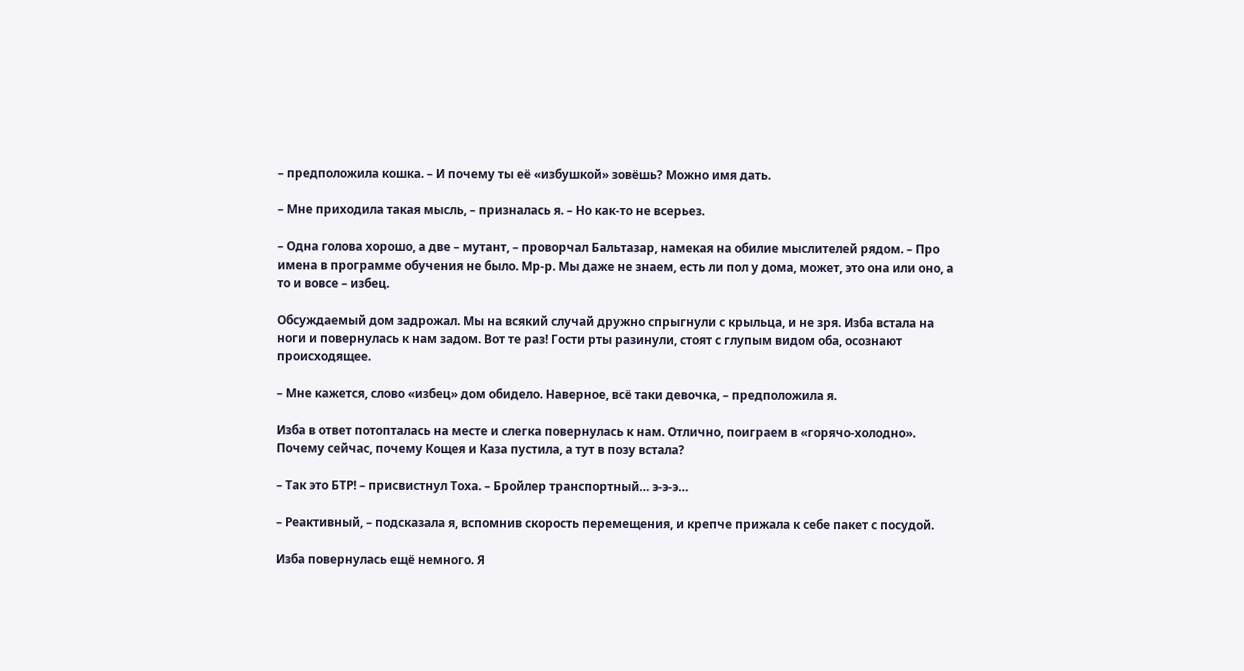– предположила кошка. – И почему ты её «избушкой» зовёшь? Можно имя дать.

– Мне приходила такая мысль, – призналась я. – Но как-то не всерьез.

– Одна голова хорошо, а две – мутант, – проворчал Бальтазар, намекая на обилие мыслителей рядом. – Про имена в программе обучения не было. Мр-р. Мы даже не знаем, есть ли пол у дома, может, это она или оно, а то и вовсе – избец.

Обсуждаемый дом задрожал. Мы на всякий случай дружно спрыгнули с крыльца, и не зря. Изба встала на ноги и повернулась к нам задом. Вот те раз! Гости рты разинули, стоят с глупым видом оба, осознают происходящее.

– Мне кажется, слово «избец» дом обидело. Наверное, всё таки девочка, – предположила я.

Изба в ответ потопталась на месте и слегка повернулась к нам. Отлично, поиграем в «горячо-холодно». Почему сейчас, почему Кощея и Каза пустила, а тут в позу встала?

– Так это БТР! – присвистнул Тоха. – Бройлер транспортный… э-э-э…

– Реактивный, – подсказала я, вспомнив скорость перемещения, и крепче прижала к себе пакет с посудой.

Изба повернулась ещё немного. Я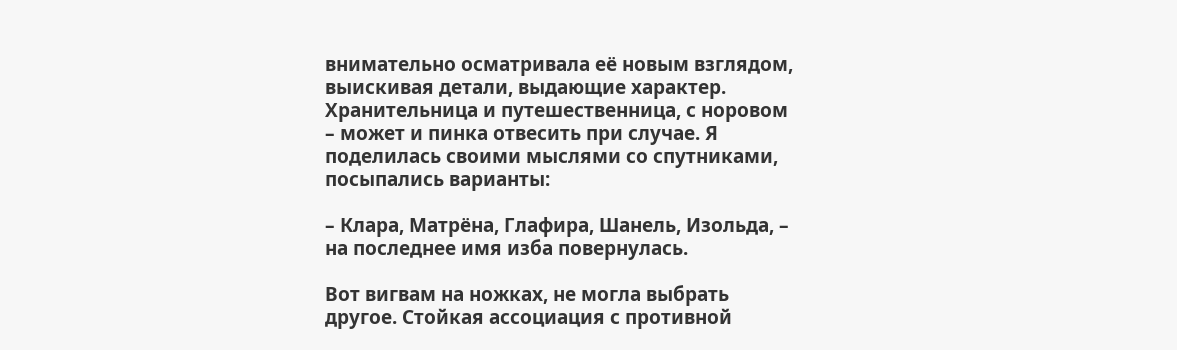внимательно осматривала её новым взглядом, выискивая детали, выдающие характер. Хранительница и путешественница, с норовом – может и пинка отвесить при случае. Я поделилась своими мыслями со спутниками, посыпались варианты:

– Клара, Матрёна, Глафира, Шанель, Изольда, – на последнее имя изба повернулась.

Вот вигвам на ножках, не могла выбрать другое. Стойкая ассоциация с противной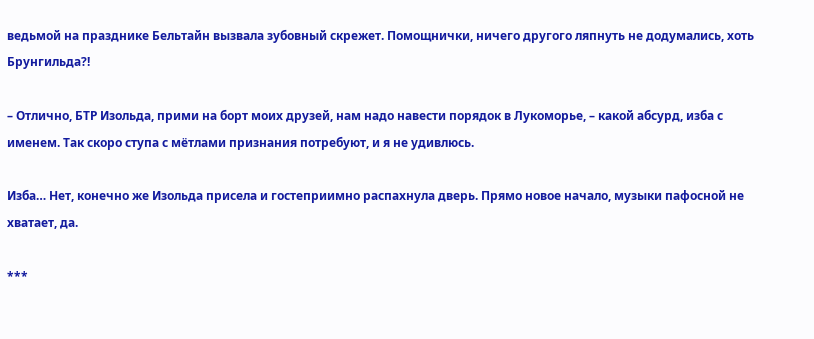ведьмой на празднике Бельтайн вызвала зубовный скрежет. Помощнички, ничего другого ляпнуть не додумались, хоть Брунгильда?!

– Отлично, БТР Изольда, прими на борт моих друзей, нам надо навести порядок в Лукоморье, – какой абсурд, изба с именем. Так скоро ступа с мётлами признания потребуют, и я не удивлюсь.

Изба… Нет, конечно же Изольда присела и гостеприимно распахнула дверь. Прямо новое начало, музыки пафосной не хватает, да.

***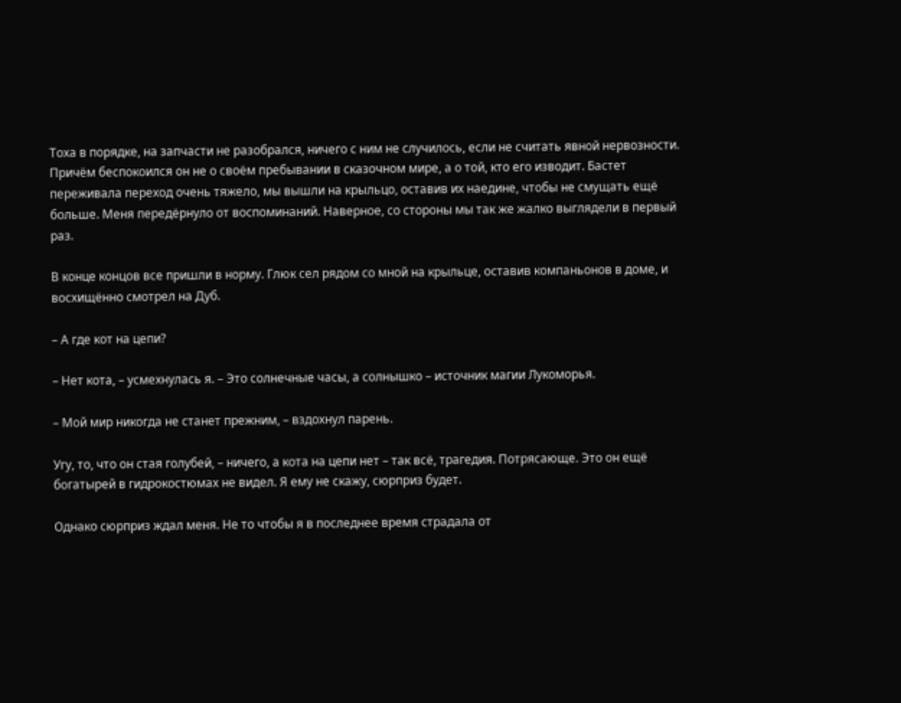Тоха в порядке, на запчасти не разобрался, ничего с ним не случилось, если не считать явной нервозности. Причём беспокоился он не о своём пребывании в сказочном мире, а о той, кто его изводит. Бастет переживала переход очень тяжело, мы вышли на крыльцо, оставив их наедине, чтобы не смущать ещё больше. Меня передёрнуло от воспоминаний. Наверное, со стороны мы так же жалко выглядели в первый раз.

В конце концов все пришли в норму. Глюк сел рядом со мной на крыльце, оставив компаньонов в доме, и восхищённо смотрел на Дуб.

– А где кот на цепи?

– Нет кота, – усмехнулась я. – Это солнечные часы, а солнышко – источник магии Лукоморья.

– Мой мир никогда не станет прежним, – вздохнул парень.

Угу, то, что он стая голубей, – ничего, а кота на цепи нет – так всё, трагедия. Потрясающе. Это он ещё богатырей в гидрокостюмах не видел. Я ему не скажу, сюрприз будет.

Однако сюрприз ждал меня. Не то чтобы я в последнее время страдала от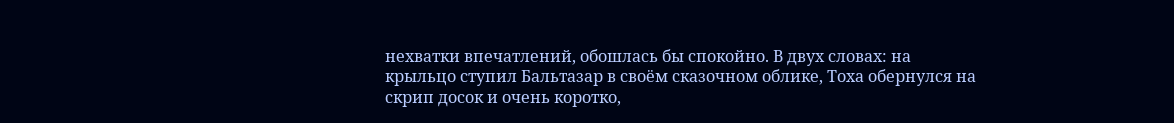нехватки впечатлений, обошлась бы спокойно. В двух словах: на крыльцо ступил Бальтазар в своём сказочном облике, Тоха обернулся на скрип досок и очень коротко,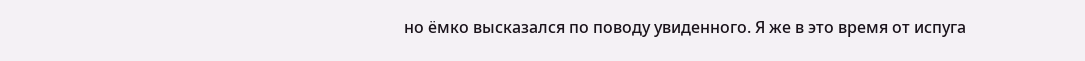но ёмко высказался по поводу увиденного. Я же в это время от испуга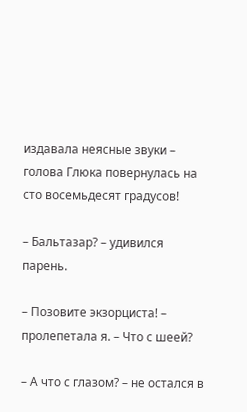издавала неясные звуки – голова Глюка повернулась на сто восемьдесят градусов!

– Бальтазар? – удивился парень.

– Позовите экзорциста! – пролепетала я. – Что с шеей?

– А что с глазом? – не остался в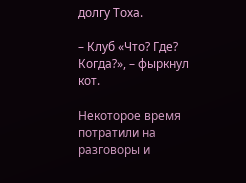долгу Тоха.

– Клуб «Что? Где? Когда?», – фыркнул кот.

Некоторое время потратили на разговоры и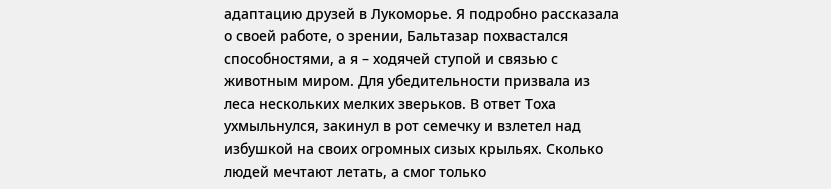адаптацию друзей в Лукоморье. Я подробно рассказала о своей работе, о зрении, Бальтазар похвастался способностями, а я – ходячей ступой и связью с животным миром. Для убедительности призвала из леса нескольких мелких зверьков. В ответ Тоха ухмыльнулся, закинул в рот семечку и взлетел над избушкой на своих огромных сизых крыльях. Сколько людей мечтают летать, а смог только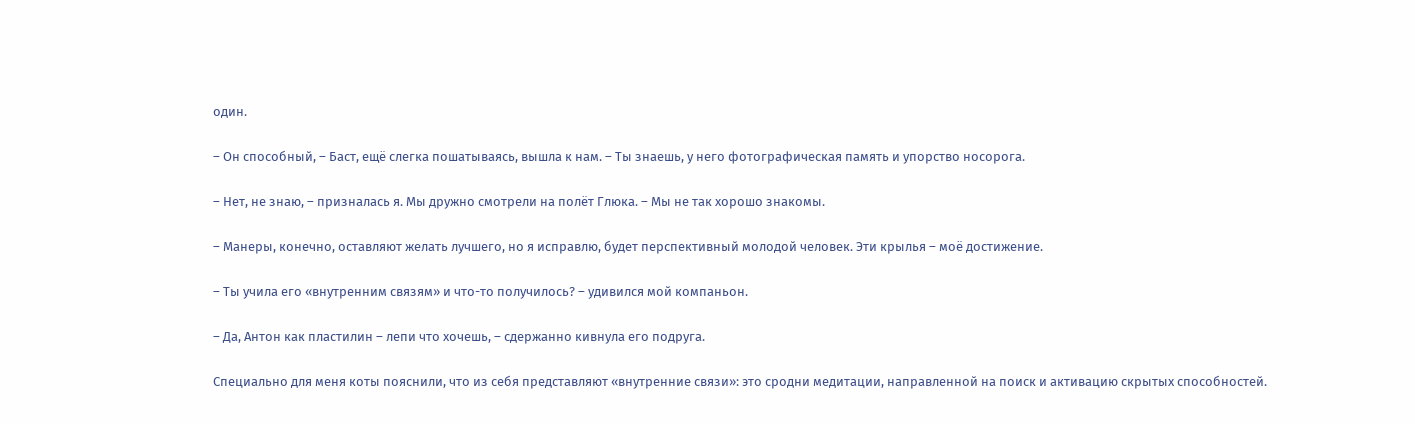один.

– Он способный, – Баст, ещё слегка пошатываясь, вышла к нам. – Ты знаешь, у него фотографическая память и упорство носорога.

– Нет, не знаю, – призналась я. Мы дружно смотрели на полёт Глюка. – Мы не так хорошо знакомы.

– Манеры, конечно, оставляют желать лучшего, но я исправлю, будет перспективный молодой человек. Эти крылья – моё достижение.

– Ты учила его «внутренним связям» и что-то получилось? – удивился мой компаньон.

– Да, Антон как пластилин – лепи что хочешь, – сдержанно кивнула его подруга.

Специально для меня коты пояснили, что из себя представляют «внутренние связи»: это сродни медитации, направленной на поиск и активацию скрытых способностей.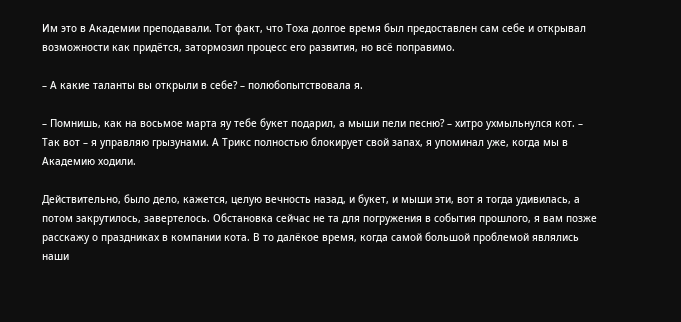Им это в Академии преподавали. Тот факт, что Тоха долгое время был предоставлен сам себе и открывал возможности как придётся, затормозил процесс его развития, но всё поправимо.

– А какие таланты вы открыли в себе? – полюбопытствовала я.

– Помнишь, как на восьмое марта яу тебе букет подарил, а мыши пели песню? – хитро ухмыльнулся кот. – Так вот – я управляю грызунами. А Трикс полностью блокирует свой запах, я упоминал уже, когда мы в Академию ходили.

Действительно, было дело, кажется, целую вечность назад, и букет, и мыши эти, вот я тогда удивилась, а потом закрутилось, завертелось. Обстановка сейчас не та для погружения в события прошлого, я вам позже расскажу о праздниках в компании кота. В то далёкое время, когда самой большой проблемой являлись наши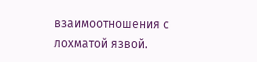взаимоотношения с лохматой язвой.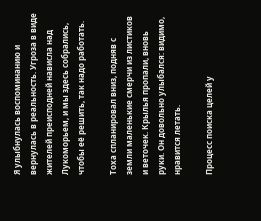Я улыбнулась воспоминанию и вернулась в реальность. Угроза в виде жителей преисподней нависла над Лукоморьем, и мы здесь собрались, чтобы её решить, так надо работать.

Тоха спланировал вниз, подняв с земли маленькие смерчи из листиков и веточек. Крылья пропали, вновь руки. Он довольно улыбался: видимо, нравится летать.

Процесс поиска целей у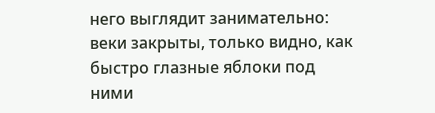него выглядит занимательно: веки закрыты, только видно, как быстро глазные яблоки под ними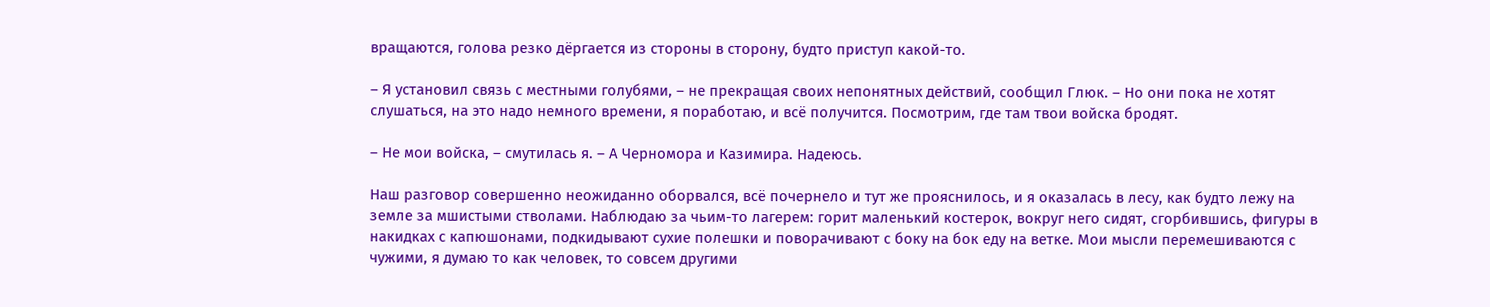вращаются, голова резко дёргается из стороны в сторону, будто приступ какой-то.

– Я установил связь с местными голубями, – не прекращая своих непонятных действий, сообщил Глюк. – Но они пока не хотят слушаться, на это надо немного времени, я поработаю, и всё получится. Посмотрим, где там твои войска бродят.

– Не мои войска, – смутилась я. – А Черномора и Казимира. Надеюсь.

Наш разговор совершенно неожиданно оборвался, всё почернело и тут же прояснилось, и я оказалась в лесу, как будто лежу на земле за мшистыми стволами. Наблюдаю за чьим-то лагерем: горит маленький костерок, вокруг него сидят, сгорбившись, фигуры в накидках с капюшонами, подкидывают сухие полешки и поворачивают с боку на бок еду на ветке. Мои мысли перемешиваются с чужими, я думаю то как человек, то совсем другими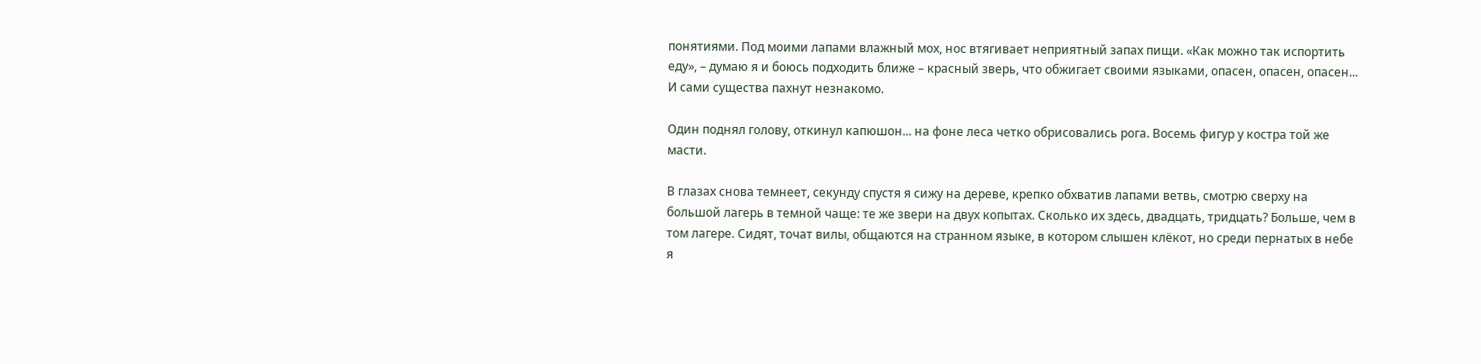понятиями. Под моими лапами влажный мох, нос втягивает неприятный запах пищи. «Как можно так испортить еду», – думаю я и боюсь подходить ближе – красный зверь, что обжигает своими языками, опасен, опасен, опасен... И сами существа пахнут незнакомо.

Один поднял голову, откинул капюшон... на фоне леса четко обрисовались рога. Восемь фигур у костра той же масти.

В глазах снова темнеет, секунду спустя я сижу на дереве, крепко обхватив лапами ветвь, смотрю сверху на большой лагерь в темной чаще: те же звери на двух копытах. Сколько их здесь, двадцать, тридцать? Больше, чем в том лагере. Сидят, точат вилы, общаются на странном языке, в котором слышен клёкот, но среди пернатых в небе я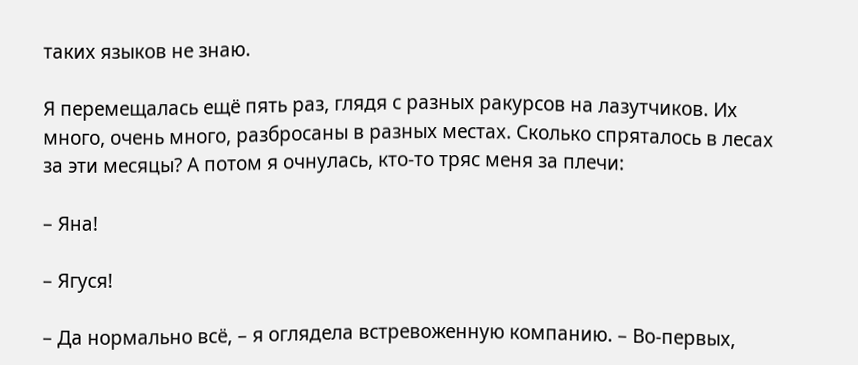таких языков не знаю.

Я перемещалась ещё пять раз, глядя с разных ракурсов на лазутчиков. Их много, очень много, разбросаны в разных местах. Сколько спряталось в лесах за эти месяцы? А потом я очнулась, кто-то тряс меня за плечи:

– Яна!

– Ягуся!

– Да нормально всё, – я оглядела встревоженную компанию. – Во-первых,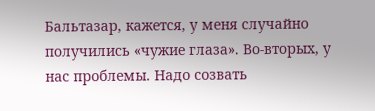Бальтазар, кажется, у меня случайно получились «чужие глаза». Во-вторых, у нас проблемы. Надо созвать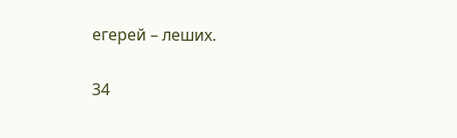егерей – леших.

34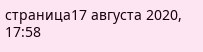страница17 августа 2020, 17:58